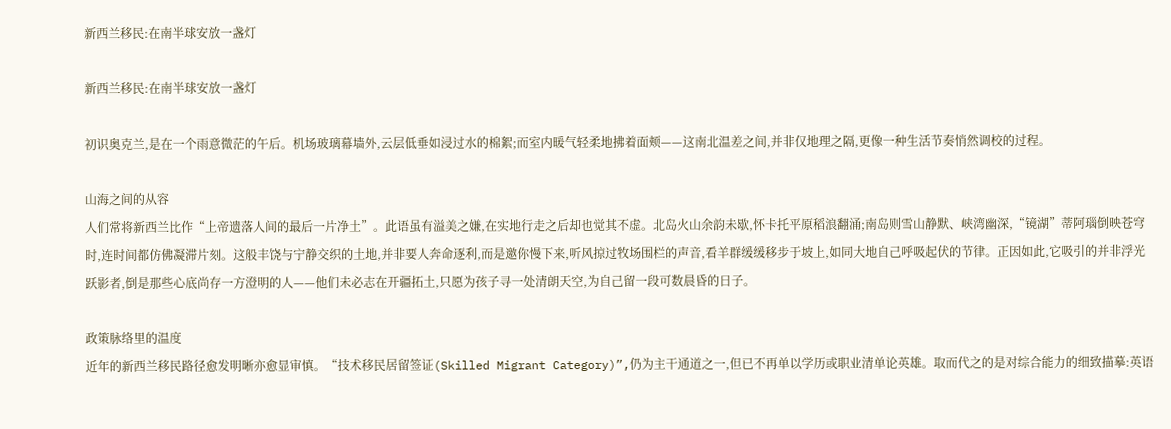新西兰移民:在南半球安放一盏灯

新西兰移民:在南半球安放一盏灯

初识奥克兰,是在一个雨意微茫的午后。机场玻璃幕墙外,云层低垂如浸过水的棉絮;而室内暖气轻柔地拂着面颊——这南北温差之间,并非仅地理之隔,更像一种生活节奏悄然调校的过程。

山海之间的从容
人们常将新西兰比作“上帝遗落人间的最后一片净土”。此语虽有溢美之嫌,在实地行走之后却也觉其不虚。北岛火山余韵未歇,怀卡托平原稻浪翻涌;南岛则雪山静默、峡湾幽深,“镜湖”蒂阿瑙倒映苍穹时,连时间都仿佛凝滞片刻。这般丰饶与宁静交织的土地,并非要人奔命逐利,而是邀你慢下来,听风掠过牧场围栏的声音,看羊群缓缓移步于坡上,如同大地自己呼吸起伏的节律。正因如此,它吸引的并非浮光跃影者,倒是那些心底尚存一方澄明的人——他们未必志在开疆拓土,只愿为孩子寻一处清朗天空,为自己留一段可数晨昏的日子。

政策脉络里的温度
近年的新西兰移民路径愈发明晰亦愈显审慎。“技术移民居留签证(Skilled Migrant Category)”,仍为主干通道之一,但已不再单以学历或职业清单论英雄。取而代之的是对综合能力的细致描摹:英语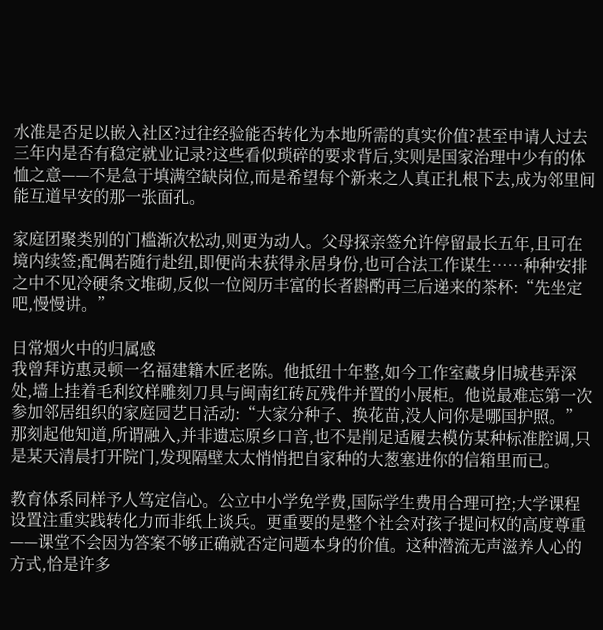水准是否足以嵌入社区?过往经验能否转化为本地所需的真实价值?甚至申请人过去三年内是否有稳定就业记录?这些看似琐碎的要求背后,实则是国家治理中少有的体恤之意——不是急于填满空缺岗位,而是希望每个新来之人真正扎根下去,成为邻里间能互道早安的那一张面孔。

家庭团聚类别的门槛渐次松动,则更为动人。父母探亲签允许停留最长五年,且可在境内续签;配偶若随行赴纽,即便尚未获得永居身份,也可合法工作谋生……种种安排之中不见冷硬条文堆砌,反似一位阅历丰富的长者斟酌再三后递来的茶杯:“先坐定吧,慢慢讲。”

日常烟火中的归属感
我曾拜访惠灵顿一名福建籍木匠老陈。他抵纽十年整,如今工作室藏身旧城巷弄深处,墙上挂着毛利纹样雕刻刀具与闽南红砖瓦残件并置的小展柜。他说最难忘第一次参加邻居组织的家庭园艺日活动:“大家分种子、换花苗,没人问你是哪国护照。”那刻起他知道,所谓融入,并非遗忘原乡口音,也不是削足适履去模仿某种标准腔调,只是某天清晨打开院门,发现隔壁太太悄悄把自家种的大葱塞进你的信箱里而已。

教育体系同样予人笃定信心。公立中小学免学费,国际学生费用合理可控;大学课程设置注重实践转化力而非纸上谈兵。更重要的是整个社会对孩子提问权的高度尊重——课堂不会因为答案不够正确就否定问题本身的价值。这种潜流无声滋养人心的方式,恰是许多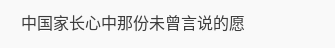中国家长心中那份未曾言说的愿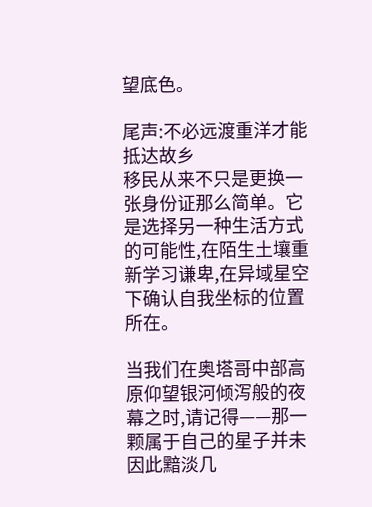望底色。

尾声:不必远渡重洋才能抵达故乡
移民从来不只是更换一张身份证那么简单。它是选择另一种生活方式的可能性,在陌生土壤重新学习谦卑,在异域星空下确认自我坐标的位置所在。

当我们在奥塔哥中部高原仰望银河倾泻般的夜幕之时,请记得——那一颗属于自己的星子并未因此黯淡几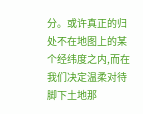分。或许真正的归处不在地图上的某个经纬度之内,而在我们决定温柔对待脚下土地那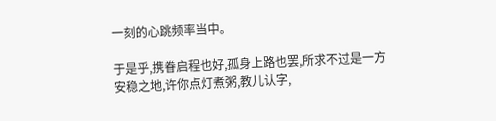一刻的心跳频率当中。

于是乎,携眷启程也好,孤身上路也罢,所求不过是一方安稳之地,许你点灯煮粥,教儿认字,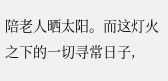陪老人晒太阳。而这灯火之下的一切寻常日子,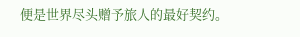便是世界尽头赠予旅人的最好契约。